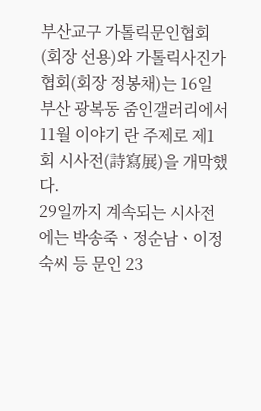부산교구 가톨릭문인협회(회장 선용)와 가톨릭사진가협회(회장 정봉채)는 16일 부산 광복동 줌인갤러리에서 11월 이야기 란 주제로 제1회 시사전(詩寫展)을 개막했다.
29일까지 계속되는 시사전에는 박송죽ㆍ정순남ㆍ이정숙씨 등 문인 23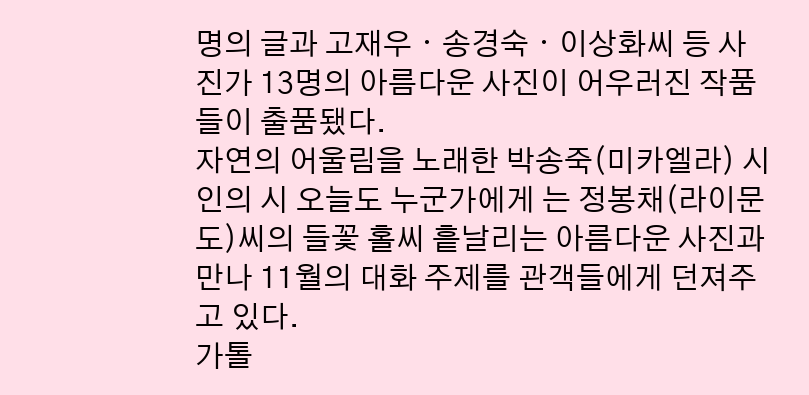명의 글과 고재우ㆍ송경숙ㆍ이상화씨 등 사진가 13명의 아름다운 사진이 어우러진 작품들이 출품됐다.
자연의 어울림을 노래한 박송죽(미카엘라) 시인의 시 오늘도 누군가에게 는 정봉채(라이문도)씨의 들꽃 홀씨 흩날리는 아름다운 사진과 만나 11월의 대화 주제를 관객들에게 던져주고 있다.
가톨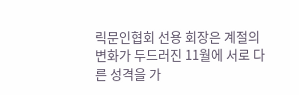릭문인협회 선용 회장은 계절의 변화가 두드러진 11월에 서로 다른 성격을 가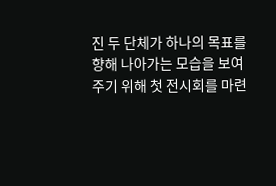진 두 단체가 하나의 목표를 향해 나아가는 모습을 보여주기 위해 첫 전시회를 마련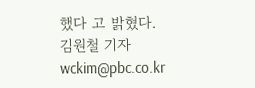했다 고 밝혔다.
김원철 기자 wckim@pbc.co.kr